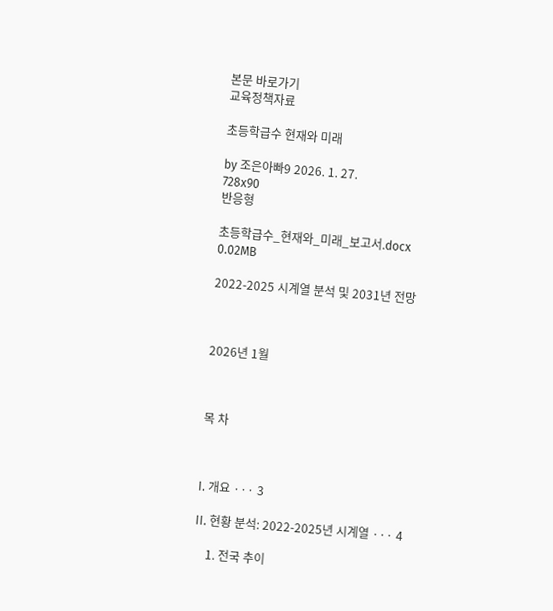본문 바로가기
교육정책자료

초등학급수 현재와 미래

by 조은아빠9 2026. 1. 27.
728x90
반응형

초등학급수_현재와_미래_보고서.docx
0.02MB

2022-2025 시계열 분석 및 2031년 전망



2026년 1월



목 차



I. 개요 ··· 3

II. 현황 분석: 2022-2025년 시계열 ··· 4

    1. 전국 추이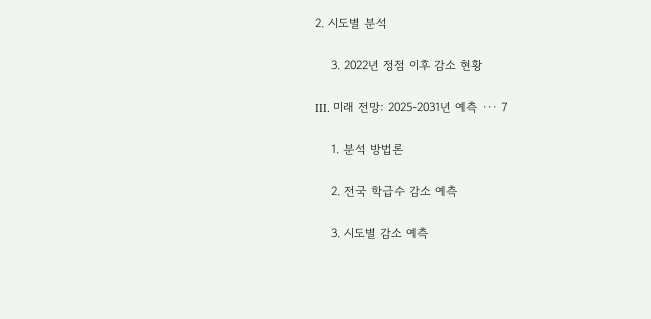2. 시도별 분석

    3. 2022년 정점 이후 감소 현황

III. 미래 전망: 2025-2031년 예측 ··· 7

    1. 분석 방법론

    2. 전국 학급수 감소 예측

    3. 시도별 감소 예측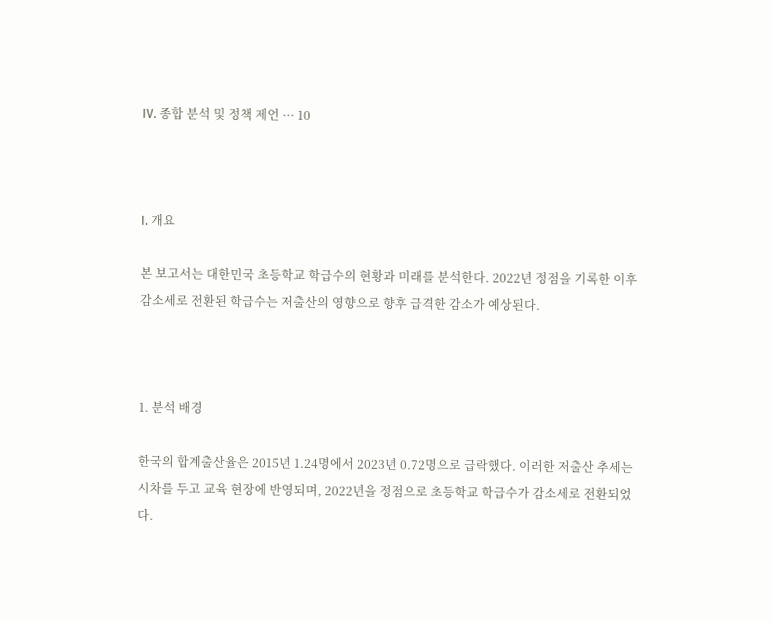IV. 종합 분석 및 정책 제언 ··· 10



I. 개요

본 보고서는 대한민국 초등학교 학급수의 현황과 미래를 분석한다. 2022년 정점을 기록한 이후 감소세로 전환된 학급수는 저출산의 영향으로 향후 급격한 감소가 예상된다.



1. 분석 배경

한국의 합계출산율은 2015년 1.24명에서 2023년 0.72명으로 급락했다. 이러한 저출산 추세는 시차를 두고 교육 현장에 반영되며, 2022년을 정점으로 초등학교 학급수가 감소세로 전환되었다.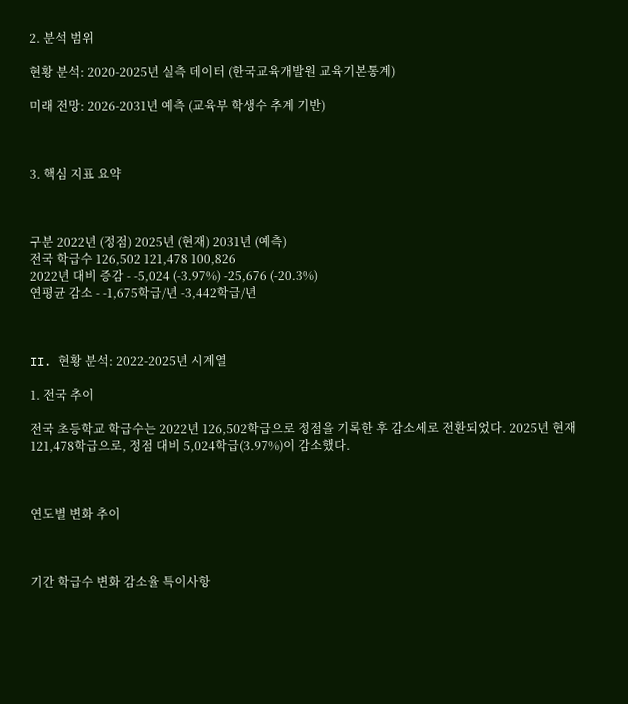2. 분석 범위

현황 분석: 2020-2025년 실측 데이터 (한국교육개발원 교육기본통계)

미래 전망: 2026-2031년 예측 (교육부 학생수 추계 기반)



3. 핵심 지표 요약



구분 2022년 (정점) 2025년 (현재) 2031년 (예측)
전국 학급수 126,502 121,478 100,826
2022년 대비 증감 - -5,024 (-3.97%) -25,676 (-20.3%)
연평균 감소 - -1,675학급/년 -3,442학급/년



II. 현황 분석: 2022-2025년 시계열

1. 전국 추이

전국 초등학교 학급수는 2022년 126,502학급으로 정점을 기록한 후 감소세로 전환되었다. 2025년 현재 121,478학급으로, 정점 대비 5,024학급(3.97%)이 감소했다.



연도별 변화 추이



기간 학급수 변화 감소율 특이사항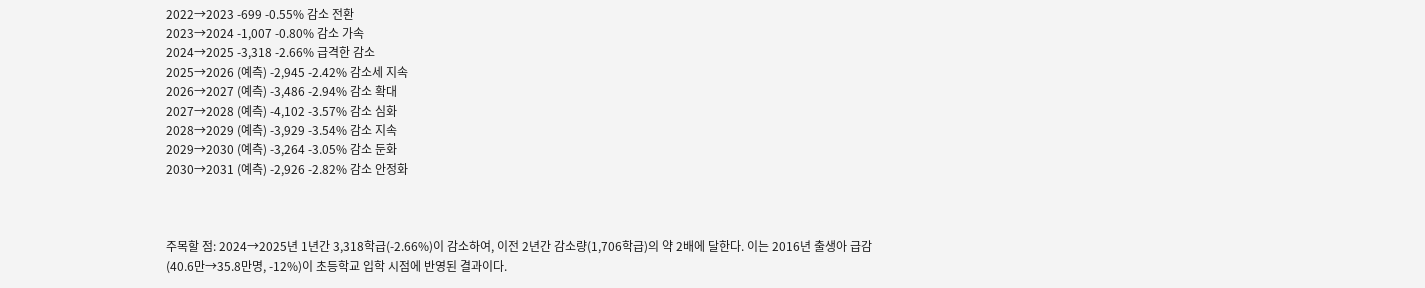2022→2023 -699 -0.55% 감소 전환
2023→2024 -1,007 -0.80% 감소 가속
2024→2025 -3,318 -2.66% 급격한 감소
2025→2026 (예측) -2,945 -2.42% 감소세 지속
2026→2027 (예측) -3,486 -2.94% 감소 확대
2027→2028 (예측) -4,102 -3.57% 감소 심화
2028→2029 (예측) -3,929 -3.54% 감소 지속
2029→2030 (예측) -3,264 -3.05% 감소 둔화
2030→2031 (예측) -2,926 -2.82% 감소 안정화



주목할 점: 2024→2025년 1년간 3,318학급(-2.66%)이 감소하여, 이전 2년간 감소량(1,706학급)의 약 2배에 달한다. 이는 2016년 출생아 급감(40.6만→35.8만명, -12%)이 초등학교 입학 시점에 반영된 결과이다.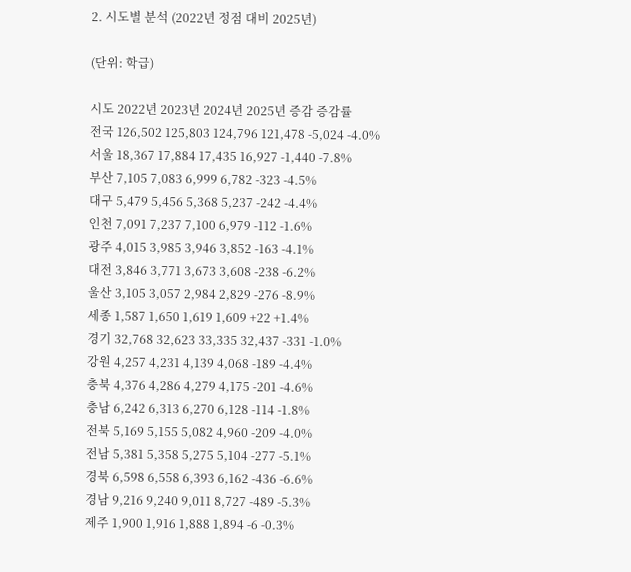2. 시도별 분석 (2022년 정점 대비 2025년)

(단위: 학급)

시도 2022년 2023년 2024년 2025년 증감 증감률
전국 126,502 125,803 124,796 121,478 -5,024 -4.0%
서울 18,367 17,884 17,435 16,927 -1,440 -7.8%
부산 7,105 7,083 6,999 6,782 -323 -4.5%
대구 5,479 5,456 5,368 5,237 -242 -4.4%
인천 7,091 7,237 7,100 6,979 -112 -1.6%
광주 4,015 3,985 3,946 3,852 -163 -4.1%
대전 3,846 3,771 3,673 3,608 -238 -6.2%
울산 3,105 3,057 2,984 2,829 -276 -8.9%
세종 1,587 1,650 1,619 1,609 +22 +1.4%
경기 32,768 32,623 33,335 32,437 -331 -1.0%
강원 4,257 4,231 4,139 4,068 -189 -4.4%
충북 4,376 4,286 4,279 4,175 -201 -4.6%
충남 6,242 6,313 6,270 6,128 -114 -1.8%
전북 5,169 5,155 5,082 4,960 -209 -4.0%
전남 5,381 5,358 5,275 5,104 -277 -5.1%
경북 6,598 6,558 6,393 6,162 -436 -6.6%
경남 9,216 9,240 9,011 8,727 -489 -5.3%
제주 1,900 1,916 1,888 1,894 -6 -0.3%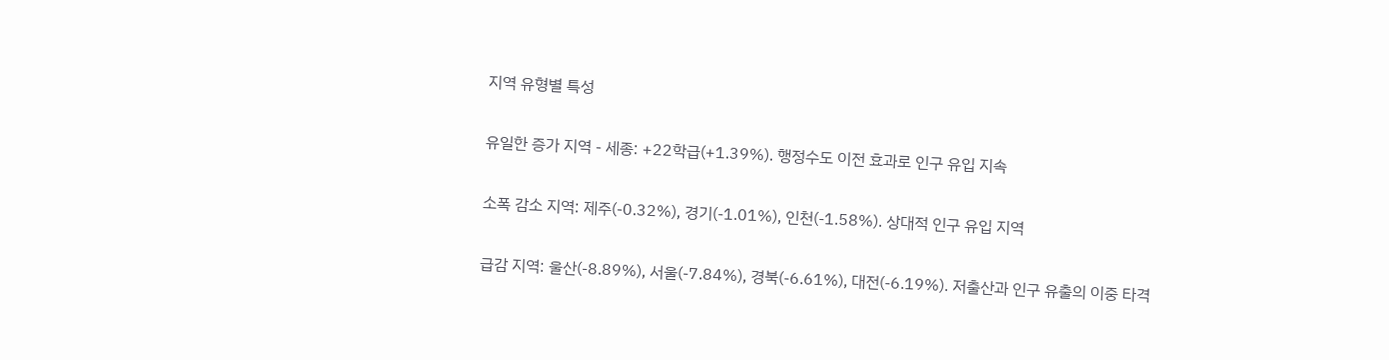지역 유형별 특성

유일한 증가 지역 - 세종: +22학급(+1.39%). 행정수도 이전 효과로 인구 유입 지속

소폭 감소 지역: 제주(-0.32%), 경기(-1.01%), 인천(-1.58%). 상대적 인구 유입 지역

급감 지역: 울산(-8.89%), 서울(-7.84%), 경북(-6.61%), 대전(-6.19%). 저출산과 인구 유출의 이중 타격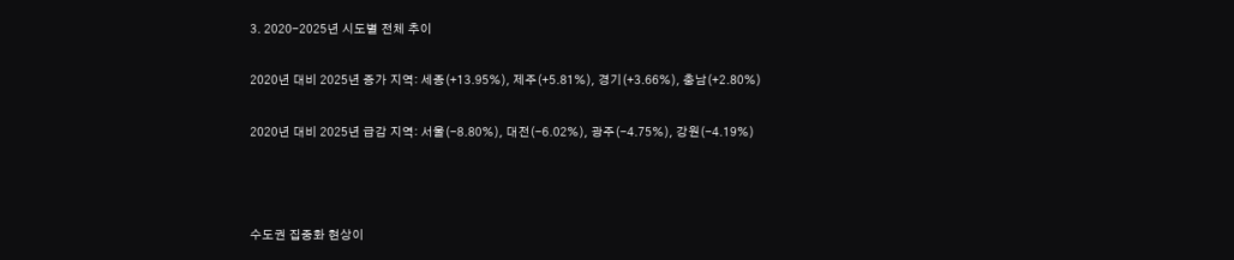3. 2020-2025년 시도별 전체 추이

2020년 대비 2025년 증가 지역: 세종(+13.95%), 제주(+5.81%), 경기(+3.66%), 충남(+2.80%)

2020년 대비 2025년 급감 지역: 서울(-8.80%), 대전(-6.02%), 광주(-4.75%), 강원(-4.19%)



수도권 집중화 현상이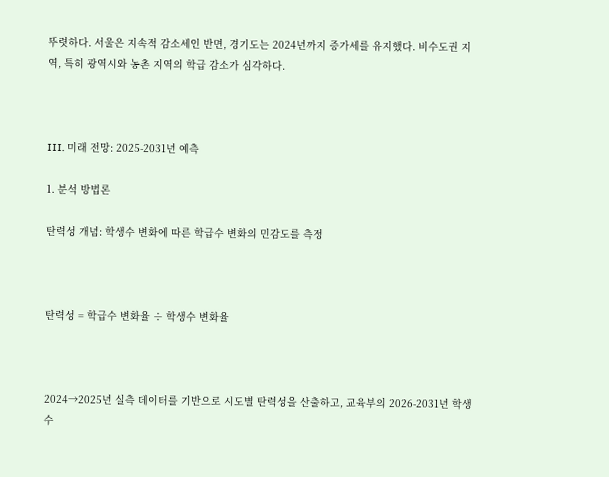뚜렷하다. 서울은 지속적 감소세인 반면, 경기도는 2024년까지 증가세를 유지했다. 비수도권 지역, 특히 광역시와 농촌 지역의 학급 감소가 심각하다.



III. 미래 전망: 2025-2031년 예측

1. 분석 방법론

탄력성 개념: 학생수 변화에 따른 학급수 변화의 민감도를 측정



탄력성 = 학급수 변화율 ÷ 학생수 변화율



2024→2025년 실측 데이터를 기반으로 시도별 탄력성을 산출하고, 교육부의 2026-2031년 학생수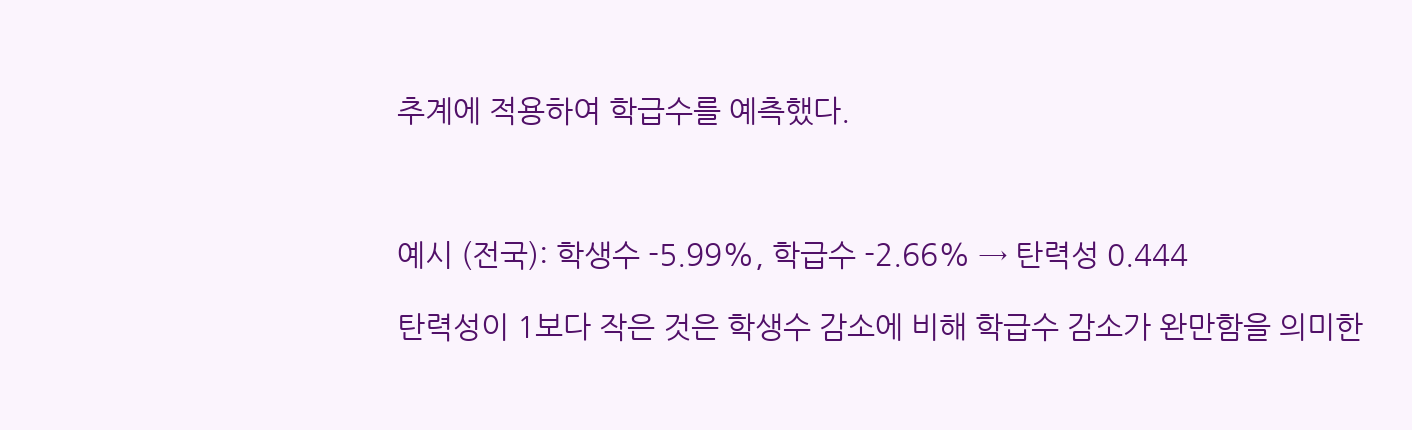추계에 적용하여 학급수를 예측했다.



예시 (전국): 학생수 -5.99%, 학급수 -2.66% → 탄력성 0.444

탄력성이 1보다 작은 것은 학생수 감소에 비해 학급수 감소가 완만함을 의미한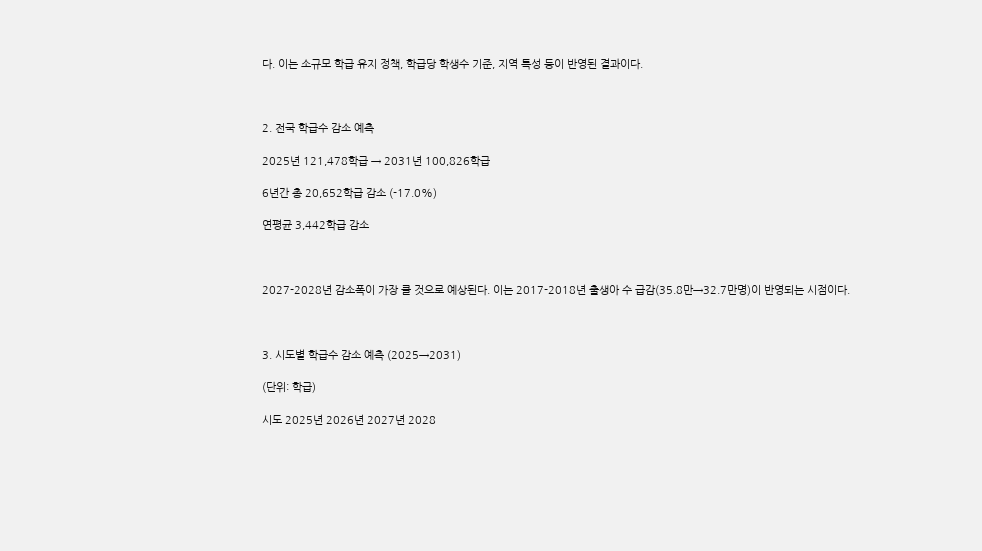다. 이는 소규모 학급 유지 정책, 학급당 학생수 기준, 지역 특성 등이 반영된 결과이다.



2. 전국 학급수 감소 예측

2025년 121,478학급 → 2031년 100,826학급

6년간 총 20,652학급 감소 (-17.0%)

연평균 3,442학급 감소



2027-2028년 감소폭이 가장 클 것으로 예상된다. 이는 2017-2018년 출생아 수 급감(35.8만→32.7만명)이 반영되는 시점이다.



3. 시도별 학급수 감소 예측 (2025→2031)

(단위: 학급)

시도 2025년 2026년 2027년 2028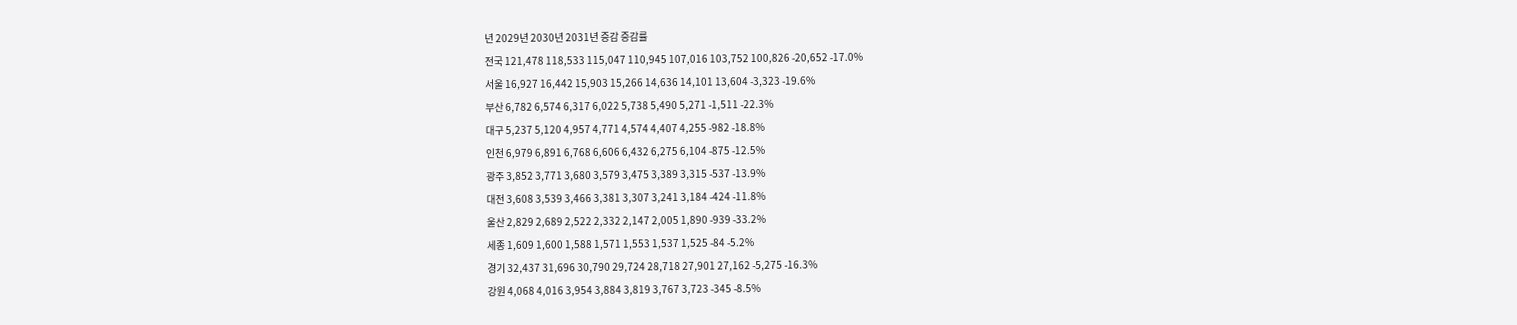년 2029년 2030년 2031년 증감 증감률
전국 121,478 118,533 115,047 110,945 107,016 103,752 100,826 -20,652 -17.0%
서울 16,927 16,442 15,903 15,266 14,636 14,101 13,604 -3,323 -19.6%
부산 6,782 6,574 6,317 6,022 5,738 5,490 5,271 -1,511 -22.3%
대구 5,237 5,120 4,957 4,771 4,574 4,407 4,255 -982 -18.8%
인천 6,979 6,891 6,768 6,606 6,432 6,275 6,104 -875 -12.5%
광주 3,852 3,771 3,680 3,579 3,475 3,389 3,315 -537 -13.9%
대전 3,608 3,539 3,466 3,381 3,307 3,241 3,184 -424 -11.8%
울산 2,829 2,689 2,522 2,332 2,147 2,005 1,890 -939 -33.2%
세종 1,609 1,600 1,588 1,571 1,553 1,537 1,525 -84 -5.2%
경기 32,437 31,696 30,790 29,724 28,718 27,901 27,162 -5,275 -16.3%
강원 4,068 4,016 3,954 3,884 3,819 3,767 3,723 -345 -8.5%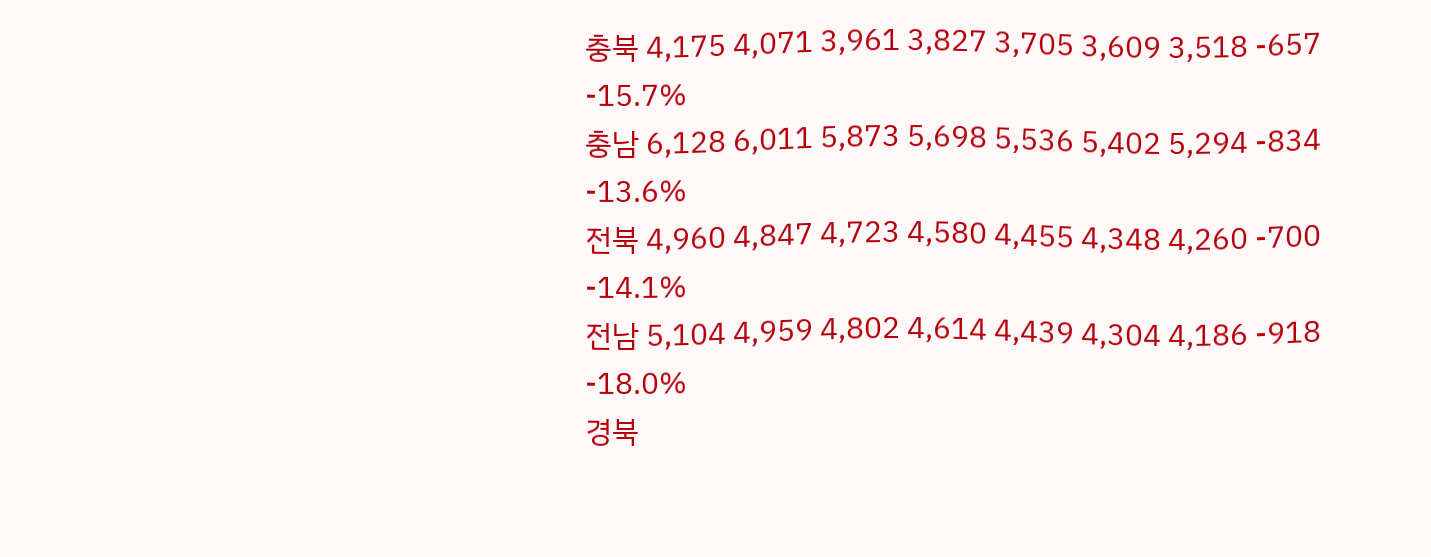충북 4,175 4,071 3,961 3,827 3,705 3,609 3,518 -657 -15.7%
충남 6,128 6,011 5,873 5,698 5,536 5,402 5,294 -834 -13.6%
전북 4,960 4,847 4,723 4,580 4,455 4,348 4,260 -700 -14.1%
전남 5,104 4,959 4,802 4,614 4,439 4,304 4,186 -918 -18.0%
경북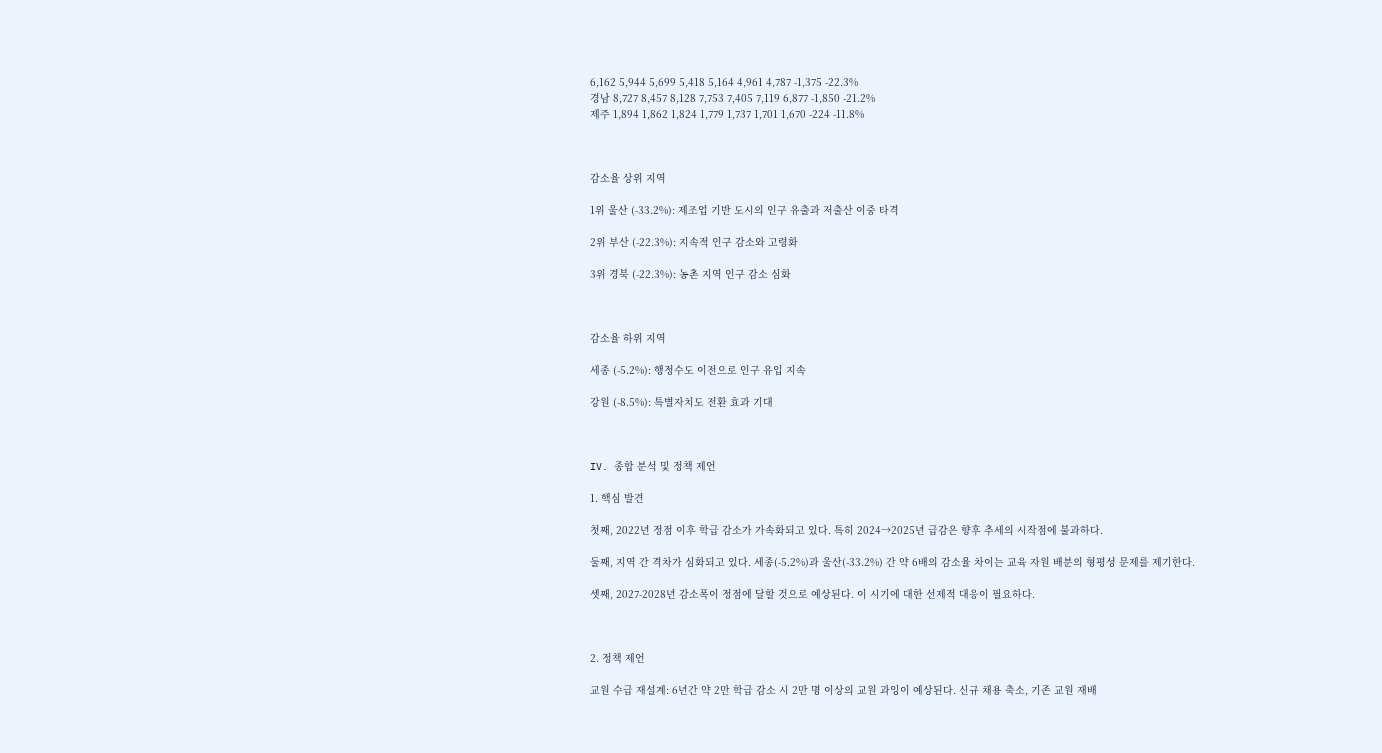6,162 5,944 5,699 5,418 5,164 4,961 4,787 -1,375 -22.3%
경남 8,727 8,457 8,128 7,753 7,405 7,119 6,877 -1,850 -21.2%
제주 1,894 1,862 1,824 1,779 1,737 1,701 1,670 -224 -11.8%



감소율 상위 지역

1위 울산 (-33.2%): 제조업 기반 도시의 인구 유출과 저출산 이중 타격

2위 부산 (-22.3%): 지속적 인구 감소와 고령화

3위 경북 (-22.3%): 농촌 지역 인구 감소 심화



감소율 하위 지역

세종 (-5.2%): 행정수도 이전으로 인구 유입 지속

강원 (-8.5%): 특별자치도 전환 효과 기대



IV. 종합 분석 및 정책 제언

1. 핵심 발견

첫째, 2022년 정점 이후 학급 감소가 가속화되고 있다. 특히 2024→2025년 급감은 향후 추세의 시작점에 불과하다.

둘째, 지역 간 격차가 심화되고 있다. 세종(-5.2%)과 울산(-33.2%) 간 약 6배의 감소율 차이는 교육 자원 배분의 형평성 문제를 제기한다.

셋째, 2027-2028년 감소폭이 정점에 달할 것으로 예상된다. 이 시기에 대한 선제적 대응이 필요하다.



2. 정책 제언

교원 수급 재설계: 6년간 약 2만 학급 감소 시 2만 명 이상의 교원 과잉이 예상된다. 신규 채용 축소, 기존 교원 재배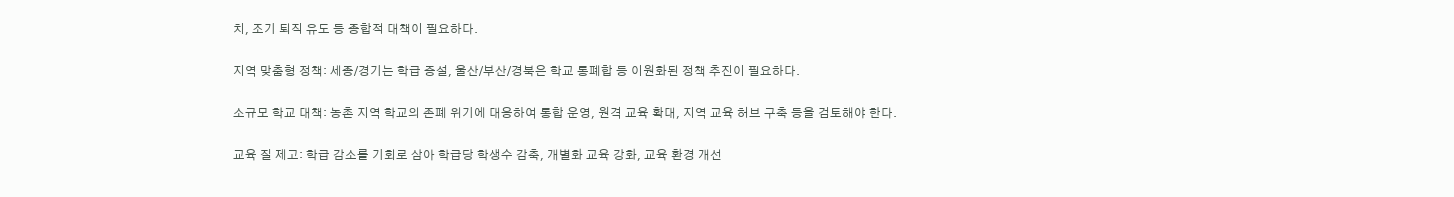치, 조기 퇴직 유도 등 종합적 대책이 필요하다.

지역 맞춤형 정책: 세종/경기는 학급 증설, 울산/부산/경북은 학교 통폐합 등 이원화된 정책 추진이 필요하다.

소규모 학교 대책: 농촌 지역 학교의 존폐 위기에 대응하여 통합 운영, 원격 교육 확대, 지역 교육 허브 구축 등을 검토해야 한다.

교육 질 제고: 학급 감소를 기회로 삼아 학급당 학생수 감축, 개별화 교육 강화, 교육 환경 개선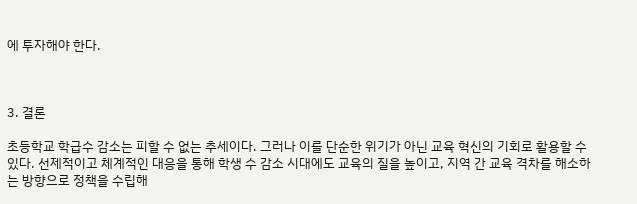에 투자해야 한다.



3. 결론

초등학교 학급수 감소는 피할 수 없는 추세이다. 그러나 이를 단순한 위기가 아닌 교육 혁신의 기회로 활용할 수 있다. 선제적이고 체계적인 대응을 통해 학생 수 감소 시대에도 교육의 질을 높이고, 지역 간 교육 격차를 해소하는 방향으로 정책을 수립해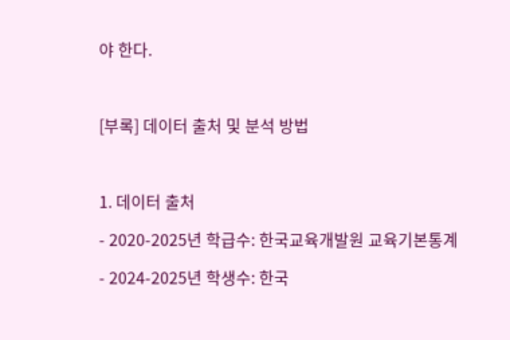야 한다.



[부록] 데이터 출처 및 분석 방법



1. 데이터 출처

- 2020-2025년 학급수: 한국교육개발원 교육기본통계

- 2024-2025년 학생수: 한국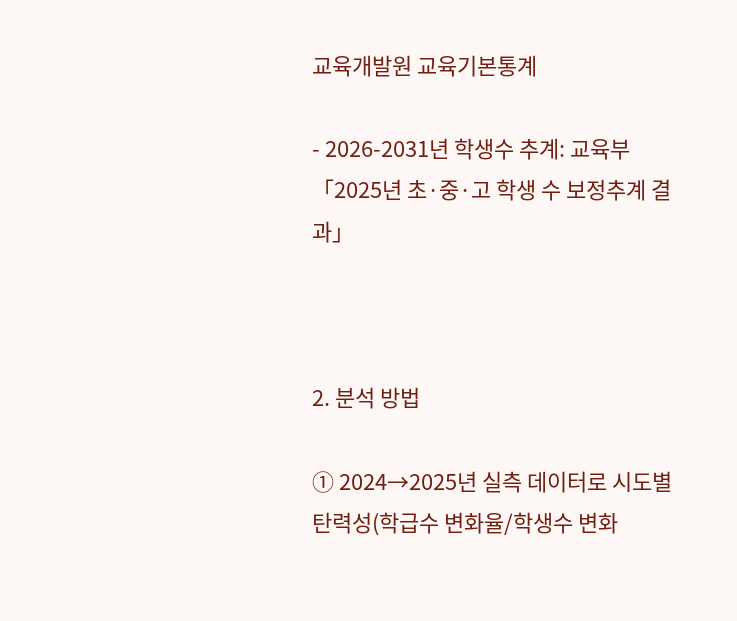교육개발원 교육기본통계

- 2026-2031년 학생수 추계: 교육부 「2025년 초·중·고 학생 수 보정추계 결과」



2. 분석 방법

① 2024→2025년 실측 데이터로 시도별 탄력성(학급수 변화율/학생수 변화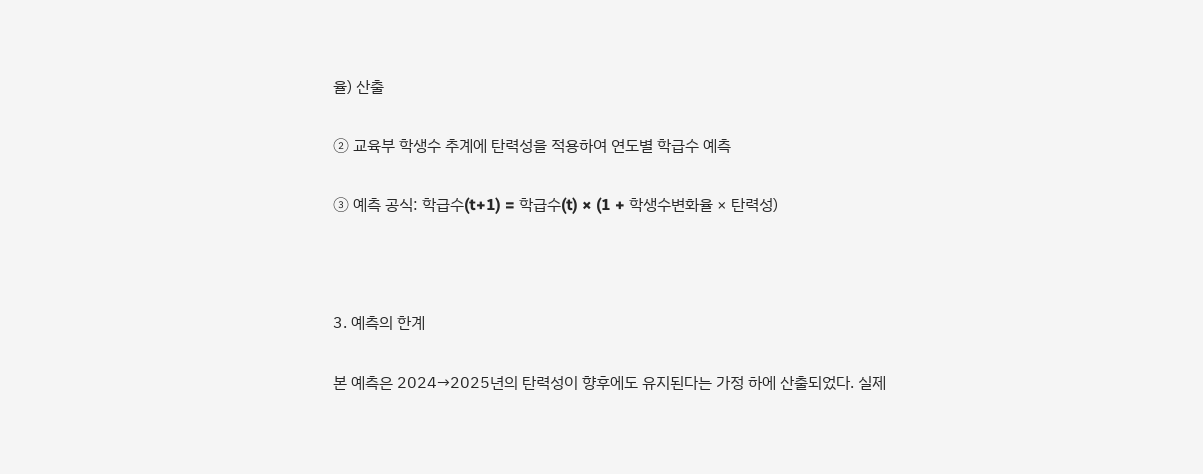율) 산출

② 교육부 학생수 추계에 탄력성을 적용하여 연도별 학급수 예측

③ 예측 공식: 학급수(t+1) = 학급수(t) × (1 + 학생수변화율 × 탄력성)



3. 예측의 한계

본 예측은 2024→2025년의 탄력성이 향후에도 유지된다는 가정 하에 산출되었다. 실제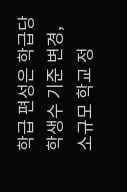학급 편성은 학급당 학생수 기준 변경, 소규모 학교 정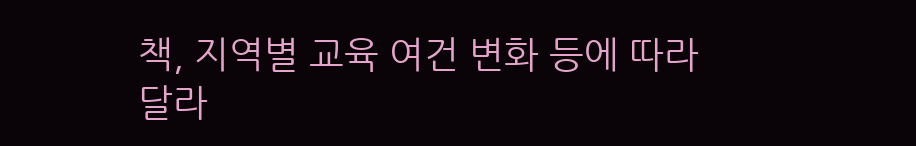책, 지역별 교육 여건 변화 등에 따라 달라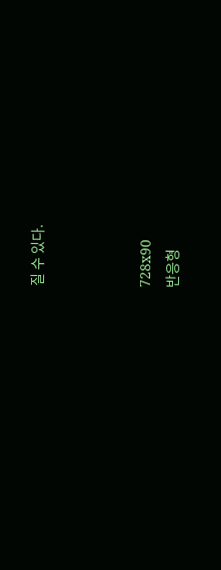질 수 있다.



728x90
반응형